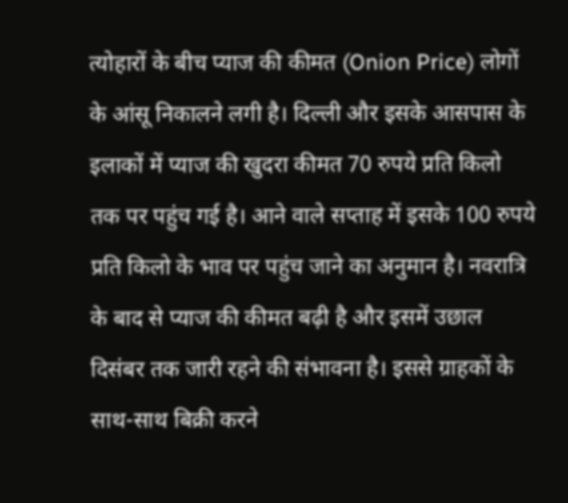त्योहारों के बीच प्याज की कीमत (Onion Price) लोगों के आंसू निकालने लगी है। दिल्ली और इसके आसपास के इलाकों में प्याज की खुदरा कीमत 70 रुपये प्रति किलो तक पर पहुंच गई है। आने वाले सप्ताह में इसके 100 रुपये प्रति किलो के भाव पर पहुंच जाने का अनुमान है। नवरात्रि के बाद से प्याज की कीमत बढ़ी है और इसमें उछाल दिसंबर तक जारी रहने की संभावना है। इससे ग्राहकों के साथ-साथ बिक्री करने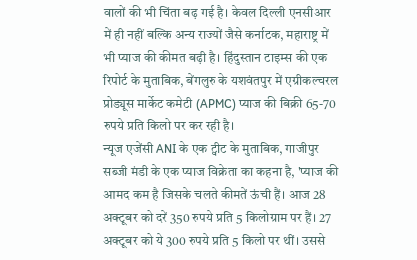वालों की भी चिंता बढ़ गई है। केवल दिल्ली एनसीआर में ही नहीं बल्कि अन्य राज्यों जैसे कर्नाटक, महाराष्ट्र में भी प्याज की कीमत बढ़ी है। हिंदुस्तान टाइम्स की एक रिपोर्ट के मुताबिक, बेंगलुरु के यशवंतपुर में एग्रीकल्चरल प्रोड्यूस मार्केट कमेटी (APMC) प्याज की बिक्री 65-70 रुपये प्रति किलो पर कर रही है।
न्यूज एजेंसी ANI के एक ट्वीट के मुताबिक, गाजीपुर सब्जी मंडी के एक प्याज विक्रेता का कहना है, 'प्याज की आमद कम है जिसके चलते कीमतें ऊंची हैं। आज 28 अक्टूबर को दरें 350 रुपये प्रति 5 किलोग्राम पर हैं। 27 अक्टूबर को ये 300 रुपये प्रति 5 किलो पर थीं। उससे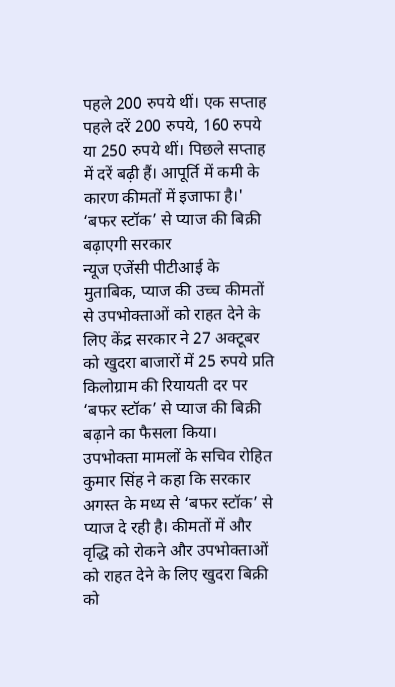पहले 200 रुपये थीं। एक सप्ताह पहले दरें 200 रुपये, 160 रुपये या 250 रुपये थीं। पिछले सप्ताह में दरें बढ़ी हैं। आपूर्ति में कमी के कारण कीमतों में इजाफा है।'
‘बफर स्टॉक’ से प्याज की बिक्री बढ़ाएगी सरकार
न्यूज एजेंसी पीटीआई के मुताबिक, प्याज की उच्च कीमतों से उपभोक्ताओं को राहत देने के लिए केंद्र सरकार ने 27 अक्टूबर को खुदरा बाजारों में 25 रुपये प्रति किलोग्राम की रियायती दर पर ‘बफर स्टॉक’ से प्याज की बिक्री बढ़ाने का फैसला किया। उपभोक्ता मामलों के सचिव रोहित कुमार सिंह ने कहा कि सरकार अगस्त के मध्य से ‘बफर स्टॉक’ से प्याज दे रही है। कीमतों में और वृद्धि को रोकने और उपभोक्ताओं को राहत देने के लिए खुदरा बिक्री को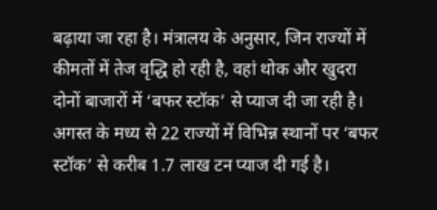बढ़ाया जा रहा है। मंत्रालय के अनुसार, जिन राज्यों में कीमतों में तेज वृद्धि हो रही है, वहां थोक और खुदरा दोनों बाजारों में ‘बफर स्टॉक’ से प्याज दी जा रही है। अगस्त के मध्य से 22 राज्यों में विभिन्न स्थानों पर ‘बफर स्टॉक’ से करीब 1.7 लाख टन प्याज दी गई है।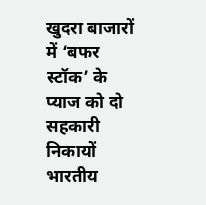खुदरा बाजारों में ‘बफर स्टॉक’ के प्याज को दो सहकारी निकायों भारतीय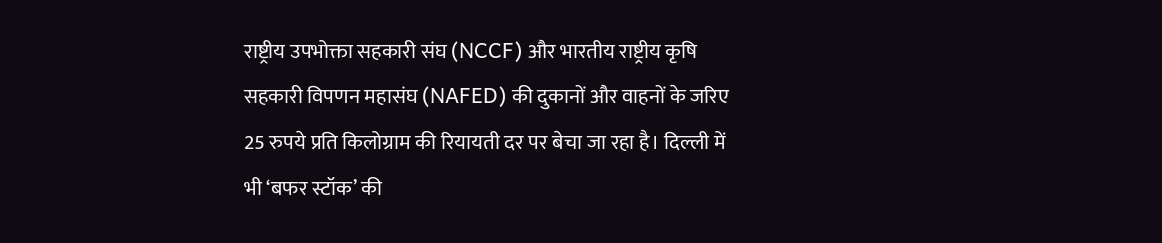राष्ट्रीय उपभोक्ता सहकारी संघ (NCCF) और भारतीय राष्ट्रीय कृषि सहकारी विपणन महासंघ (NAFED) की दुकानों और वाहनों के जरिए 25 रुपये प्रति किलोग्राम की रियायती दर पर बेचा जा रहा है। दिल्ली में भी ‘बफर स्टॉक’ की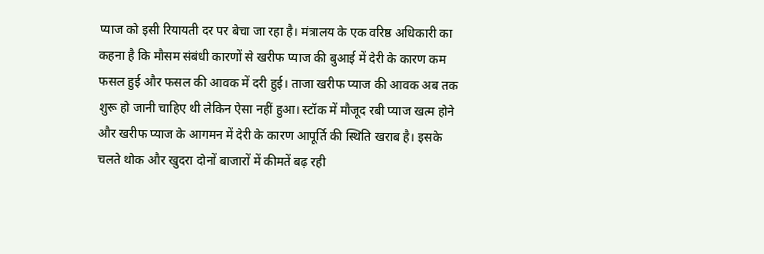प्याज को इसी रियायती दर पर बेचा जा रहा है। मंत्रालय के एक वरिष्ठ अधिकारी का कहना है कि मौसम संबंधी कारणों से खरीफ प्याज की बुआई में देरी के कारण कम फसल हुई और फसल की आवक में दरी हुई। ताजा खरीफ प्याज की आवक अब तक शुरू हो जानी चाहिए थी लेकिन ऐसा नहीं हुआ। स्टॉक में मौजूद रबी प्याज खत्म होने और खरीफ प्याज के आगमन में देरी के कारण आपूर्ति की स्थिति खराब है। इसके चलते थोक और खुदरा दोनों बाजारों में कीमतें बढ़ रही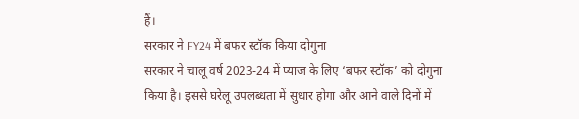हैं।
सरकार ने FY24 में बफर स्टॉक किया दोगुना
सरकार ने चालू वर्ष 2023-24 में प्याज के लिए ‘बफर स्टॉक’ को दोगुना किया है। इससे घरेलू उपलब्धता में सुधार होगा और आने वाले दिनों में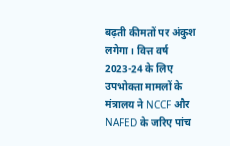बढ़ती कीमतों पर अंकुश लगेगा। वित्त वर्ष 2023-24 के लिए उपभोक्ता मामलों के मंत्रालय ने NCCF और NAFED के जरिए पांच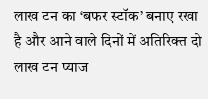लाख टन का ‘बफर स्टॉक’ बनाए रखा है और आने वाले दिनों में अतिरिक्त दो लाख टन प्याज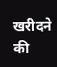खरीदने की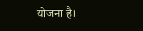योजना है।